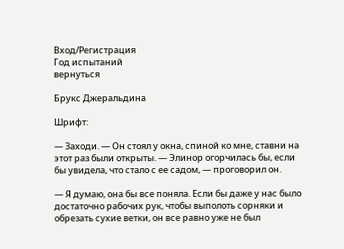Вход/Регистрация
Год испытаний
вернуться

Брукс Джеральдина

Шрифт:

— Заходи. — Он стоял у окна, спиной ко мне, ставни на этот раз были открыты. — Элинор огорчилась бы, если бы увидела, что стало с ее садом, — проговорил он.

— Я думаю, она бы все поняла. Если бы даже у нас было достаточно рабочих рук, чтобы выполоть сорняки и обрезать сухие ветки, он все равно уже не был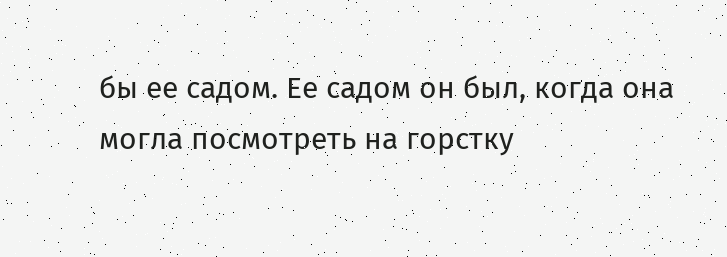бы ее садом. Ее садом он был, когда она могла посмотреть на горстку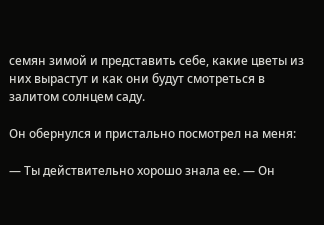семян зимой и представить себе, какие цветы из них вырастут и как они будут смотреться в залитом солнцем саду.

Он обернулся и пристально посмотрел на меня:

— Ты действительно хорошо знала ее. — Он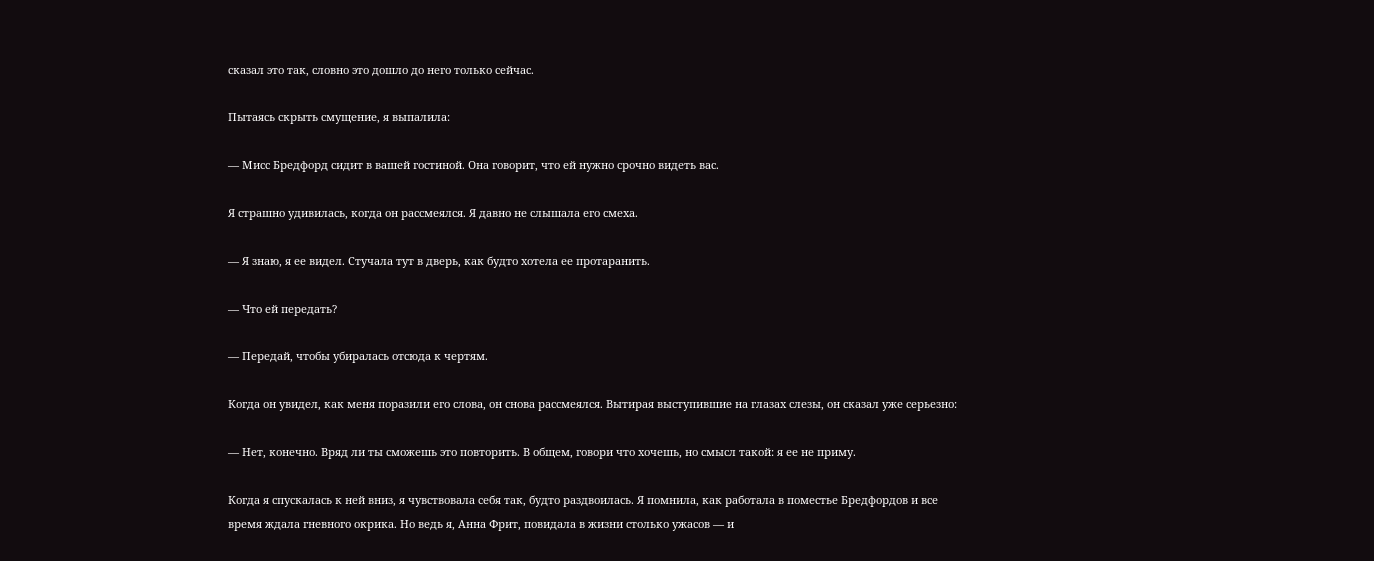сказал это так, словно это дошло до него только сейчас.

Пытаясь скрыть смущение, я выпалила:

— Мисс Бредфорд сидит в вашей гостиной. Она говорит, что ей нужно срочно видеть вас.

Я страшно удивилась, когда он рассмеялся. Я давно не слышала его смеха.

— Я знаю, я ее видел. Стучала тут в дверь, как будто хотела ее протаранить.

— Что ей передать?

— Передай, чтобы убиралась отсюда к чертям.

Когда он увидел, как меня поразили его слова, он снова рассмеялся. Вытирая выступившие на глазах слезы, он сказал уже серьезно:

— Нет, конечно. Вряд ли ты сможешь это повторить. В общем, говори что хочешь, но смысл такой: я ее не приму.

Когда я спускалась к ней вниз, я чувствовала себя так, будто раздвоилась. Я помнила, как работала в поместье Бредфордов и все время ждала гневного окрика. Но ведь я, Анна Фрит, повидала в жизни столько ужасов — и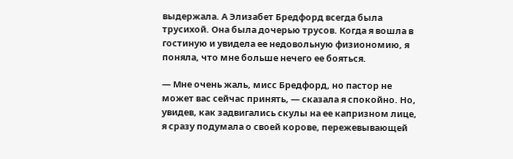выдержала. А Элизабет Бредфорд всегда была трусихой. Она была дочерью трусов. Когда я вошла в гостиную и увидела ее недовольную физиономию, я поняла, что мне больше нечего ее бояться.

— Мне очень жаль, мисс Бредфорд, но пастор не может вас сейчас принять, — сказала я спокойно. Но, увидев, как задвигались скулы на ее капризном лице, я сразу подумала о своей корове, пережевывающей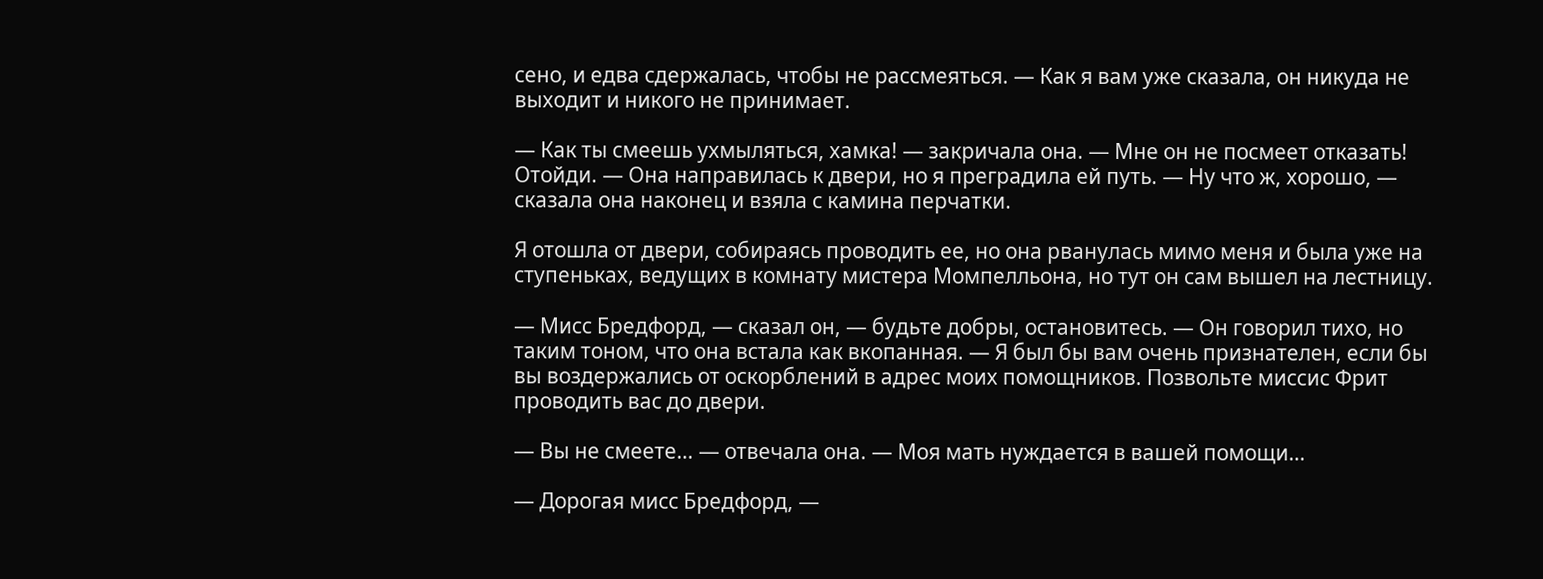сено, и едва сдержалась, чтобы не рассмеяться. — Как я вам уже сказала, он никуда не выходит и никого не принимает.

— Как ты смеешь ухмыляться, хамка! — закричала она. — Мне он не посмеет отказать! Отойди. — Она направилась к двери, но я преградила ей путь. — Ну что ж, хорошо, — сказала она наконец и взяла с камина перчатки.

Я отошла от двери, собираясь проводить ее, но она рванулась мимо меня и была уже на ступеньках, ведущих в комнату мистера Момпелльона, но тут он сам вышел на лестницу.

— Мисс Бредфорд, — сказал он, — будьте добры, остановитесь. — Он говорил тихо, но таким тоном, что она встала как вкопанная. — Я был бы вам очень признателен, если бы вы воздержались от оскорблений в адрес моих помощников. Позвольте миссис Фрит проводить вас до двери.

— Вы не смеете… — отвечала она. — Моя мать нуждается в вашей помощи…

— Дорогая мисс Бредфорд, —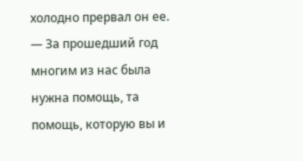холодно прервал он ее. — За прошедший год многим из нас была нужна помощь, та помощь, которую вы и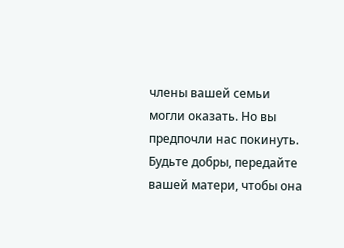члены вашей семьи могли оказать. Но вы предпочли нас покинуть. Будьте добры, передайте вашей матери, чтобы она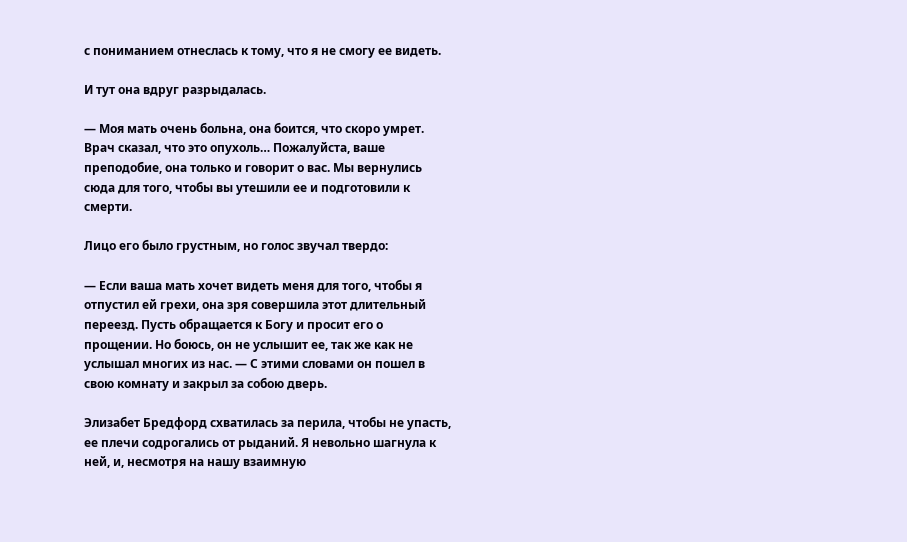с пониманием отнеслась к тому, что я не смогу ее видеть.

И тут она вдруг разрыдалась.

— Моя мать очень больна, она боится, что скоро умрет. Врач сказал, что это опухоль… Пожалуйста, ваше преподобие, она только и говорит о вас. Мы вернулись сюда для того, чтобы вы утешили ее и подготовили к смерти.

Лицо его было грустным, но голос звучал твердо:

— Если ваша мать хочет видеть меня для того, чтобы я отпустил ей грехи, она зря совершила этот длительный переезд. Пусть обращается к Богу и просит его о прощении. Но боюсь, он не услышит ее, так же как не услышал многих из нас. — С этими словами он пошел в свою комнату и закрыл за собою дверь.

Элизабет Бредфорд схватилась за перила, чтобы не упасть, ее плечи содрогались от рыданий. Я невольно шагнула к ней, и, несмотря на нашу взаимную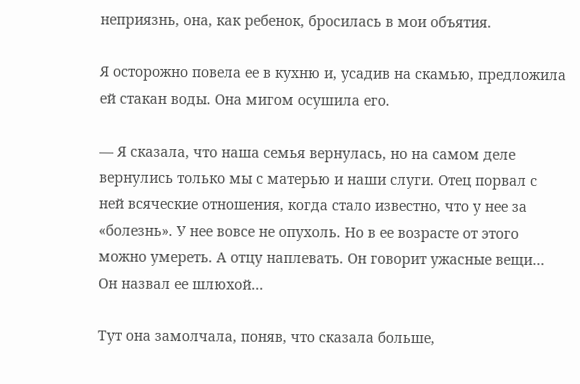неприязнь, она, как ребенок, бросилась в мои объятия.

Я осторожно повела ее в кухню и, усадив на скамью, предложила ей стакан воды. Она мигом осушила его.

— Я сказала, что наша семья вернулась, но на самом деле вернулись только мы с матерью и наши слуги. Отец порвал с ней всяческие отношения, когда стало известно, что у нее за «болезнь». У нее вовсе не опухоль. Но в ее возрасте от этого можно умереть. А отцу наплевать. Он говорит ужасные вещи… Он назвал ее шлюхой…

Тут она замолчала, поняв, что сказала больше,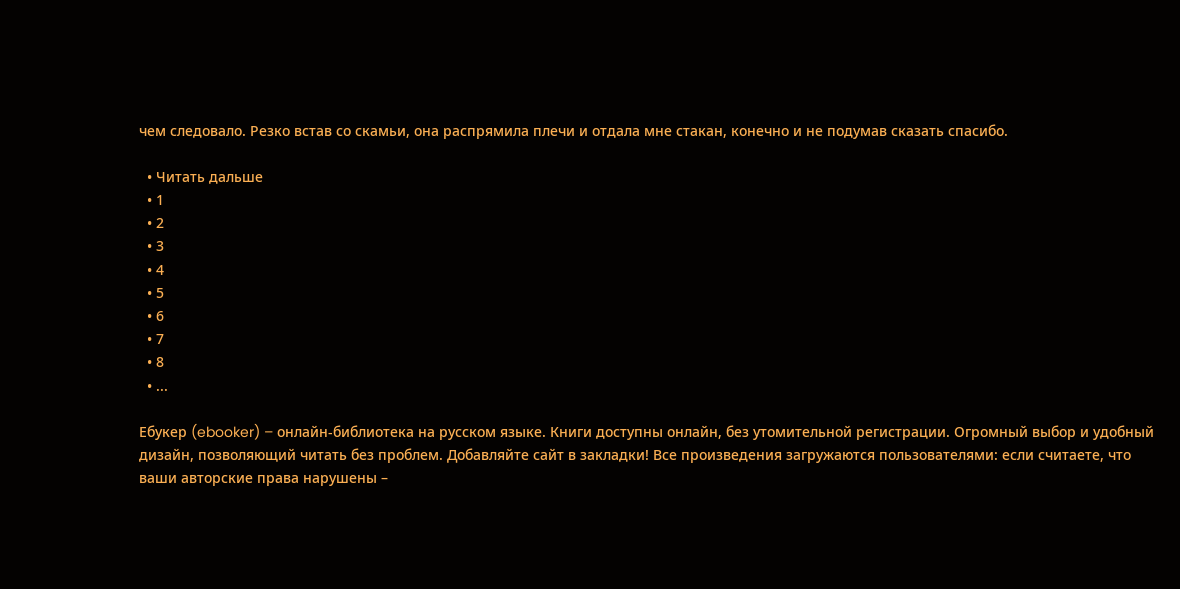чем следовало. Резко встав со скамьи, она распрямила плечи и отдала мне стакан, конечно и не подумав сказать спасибо.

  • Читать дальше
  • 1
  • 2
  • 3
  • 4
  • 5
  • 6
  • 7
  • 8
  • ...

Ебукер (ebooker) – онлайн-библиотека на русском языке. Книги доступны онлайн, без утомительной регистрации. Огромный выбор и удобный дизайн, позволяющий читать без проблем. Добавляйте сайт в закладки! Все произведения загружаются пользователями: если считаете, что ваши авторские права нарушены –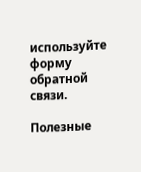используйте форму обратной связи.

Полезные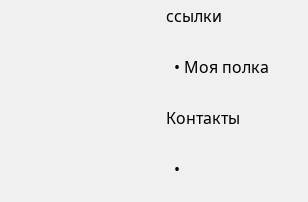ссылки

  • Моя полка

Контакты

  •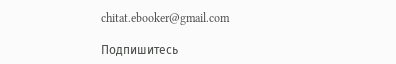chitat.ebooker@gmail.com

Подпишитесь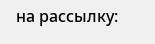на рассылку: